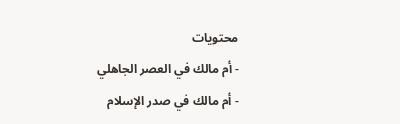محتويات
- أم مالك في العصر الجاهلي
- أم مالك في صدر الإسلام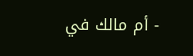- أم مالك في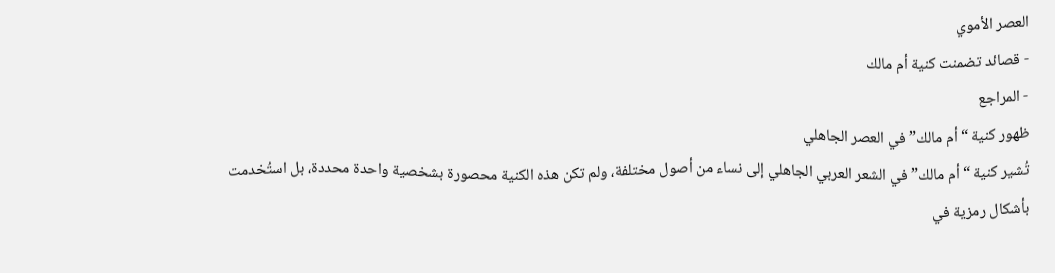العصر الأموي
- قصائد تضمنت كنية أم مالك
- المراجع
ظهور كنية “أم مالك” في العصر الجاهلي
تُشير كنية “أم مالك” في الشعر العربي الجاهلي إلى نساء من أصول مختلفة، ولم تكن هذه الكنية محصورة بشخصية واحدة محددة، بل استُخدمت بأشكال رمزية في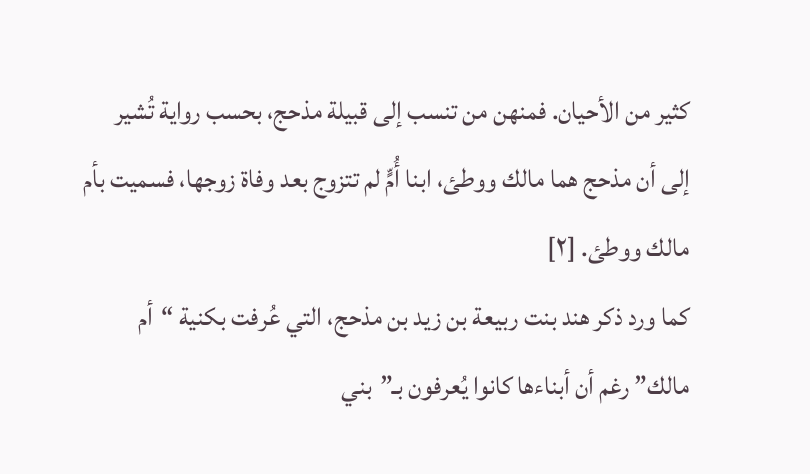كثير من الأحيان. فمنهن من تنسب إلى قبيلة مذحج، بحسب رواية تُشير إلى أن مذحج هما مالك ووطئ، ابنا أُمٍّ لم تتزوج بعد وفاة زوجها، فسميت بأم مالك ووطئ. [٢]
كما ورد ذكر هند بنت ربيعة بن زيد بن مذحج، التي عُرفت بكنية “أم مالك” رغم أن أبناءها كانوا يُعرفون بـ”بني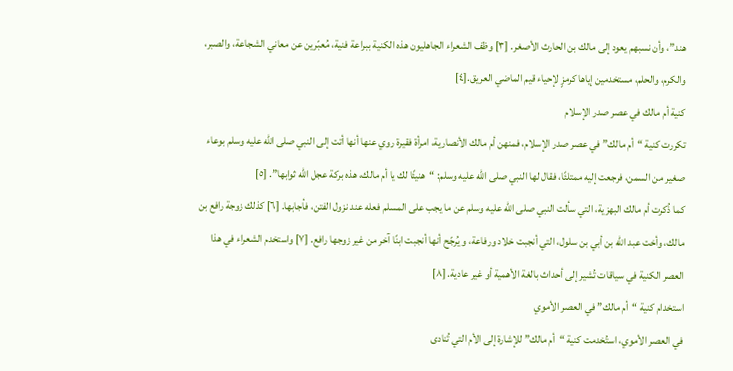هند”، وأن نسبهم يعود إلى مالك بن الحارث الأصغر. [٣] وظف الشعراء الجاهليون هذه الكنية ببراعة فنية، مُعبّرين عن معاني الشجاعة، والصبر، والكرم، والحلم، مستخدمين إياها كرمزٍ لإحياء قيم الماضي العريق.[٤]
كنية أم مالك في عصر صدر الإسلام
تكررت كنية “أم مالك” في عصر صدر الإسلام، فمنهن أم مالك الأنصارية، امرأة فقيرة روي عنها أنها أتت إلى النبي صلى الله عليه وسلم بوعاء صغير من السمن، فرجعت إليه ممتلئًا، فقال لها النبي صلى الله عليه وسلم: “هنيئًا لك يا أم مالك، هذه بركة عجل الله ثوابها”. [٥]
كما ذُكرت أم مالك البهزية، التي سألت النبي صلى الله عليه وسلم عن ما يجب على المسلم فعله عند نزول الفتن، فأجابها. [٦] كذلك زوجة رافع بن مالك، وأخت عبد الله بن أبي بن سلول، التي أنجبت خلاد ورفاعة، و يُرجّح أنها أنجبت ابنًا آخر من غير زوجها رافع. [٧] واستخدم الشعراء في هذا العصر الكنية في سياقات تُشير إلى أحداث بالغة الأهمية أو غير عادية. [٨]
استخدام كنية “أم مالك” في العصر الأموي
في العصر الأموي، استُخدمت كنية “أم مالك” للإشارة إلى الأم التي تُنادى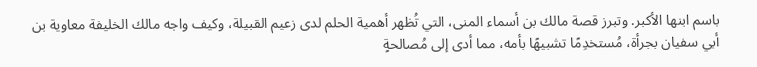باسم ابنها الأكبر. وتبرز قصة مالك بن أسماء المنى، التي تُظهر أهمية الحلم لدى زعيم القبيلة، وكيف واجه مالك الخليفة معاوية بن أبي سفيان بجرأة، مُستخدِمًا تشبيهًا بأمه، مما أدى إلى مُصالحةٍ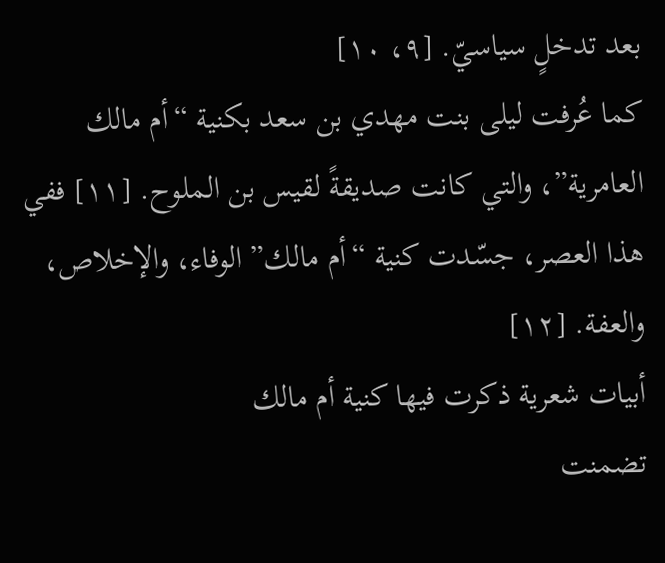بعد تدخلٍ سياسيّ. [٩، ١٠]
كما عُرفت ليلى بنت مهدي بن سعد بكنية “أم مالك العامرية”، والتي كانت صديقةً لقيس بن الملوح. [١١] ففي هذا العصر، جسّدت كنية “أم مالك” الوفاء، والإخلاص، والعفة. [١٢]
أبيات شعرية ذكرت فيها كنية أم مالك
تضمنت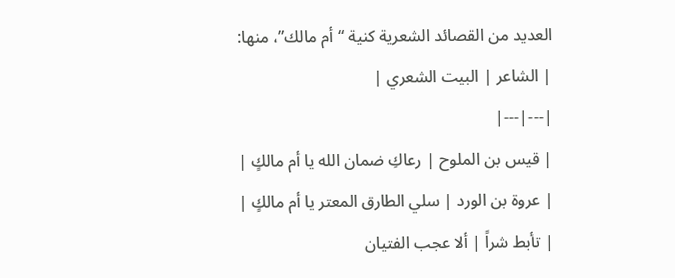العديد من القصائد الشعرية كنية “أم مالك”، منها:
| الشاعر | البيت الشعري |
|---|---|
| قيس بن الملوح | رعاكِ ضمان الله يا أم مالكٍ |
| عروة بن الورد | سلي الطارق المعتر يا أم مالكٍ |
| تأبط شراً | ألا عجب الفتيان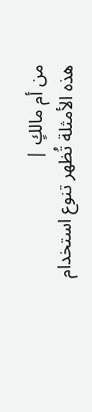من أم مالكٍ |
هذه الأمثلة تُظهر تنوع استخدام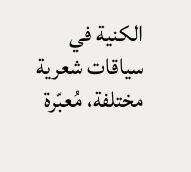الكنية في سياقات شعرية مختلفة، مُعبّرة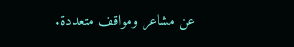عن مشاعر ومواقف متعددة.